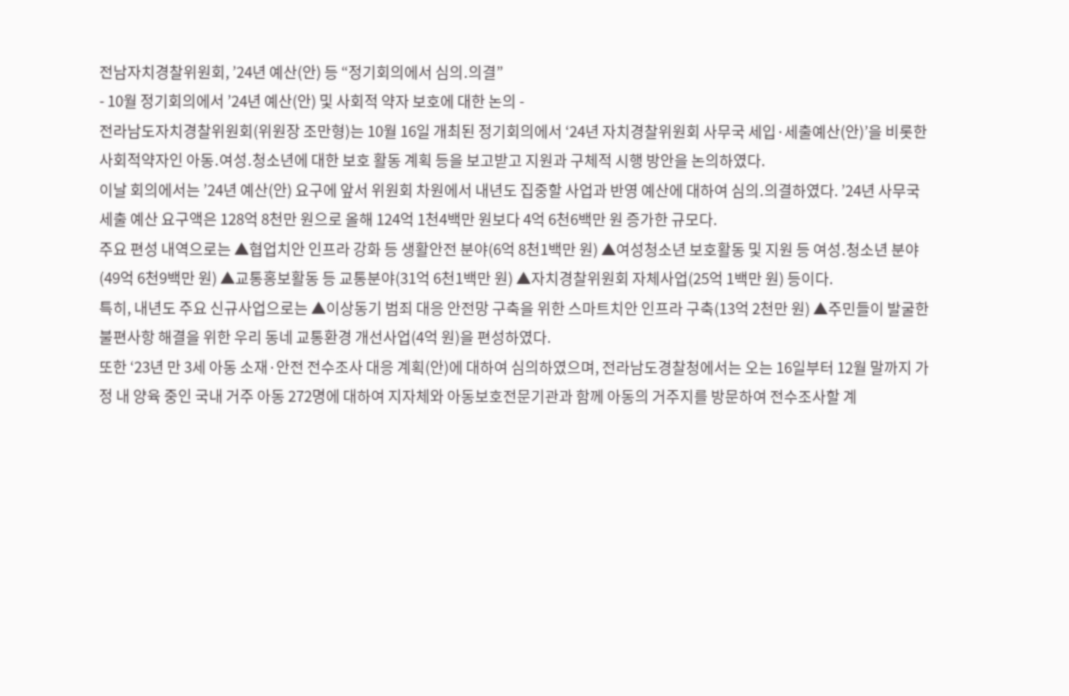전남자치경찰위원회, ’24년 예산(안) 등 “정기회의에서 심의․의결”
- 10월 정기회의에서 ’24년 예산(안) 및 사회적 약자 보호에 대한 논의 -
전라남도자치경찰위원회(위원장 조만형)는 10월 16일 개최된 정기회의에서 ‘24년 자치경찰위원회 사무국 세입·세출예산(안)’을 비롯한 사회적약자인 아동․여성․청소년에 대한 보호 활동 계획 등을 보고받고 지원과 구체적 시행 방안을 논의하였다.
이날 회의에서는 ’24년 예산(안) 요구에 앞서 위원회 차원에서 내년도 집중할 사업과 반영 예산에 대하여 심의․의결하였다. ’24년 사무국 세출 예산 요구액은 128억 8천만 원으로 올해 124억 1천4백만 원보다 4억 6천6백만 원 증가한 규모다.
주요 편성 내역으로는 ▲협업치안 인프라 강화 등 생활안전 분야(6억 8천1백만 원) ▲여성청소년 보호활동 및 지원 등 여성․청소년 분야(49억 6천9백만 원) ▲교통홍보활동 등 교통분야(31억 6천1백만 원) ▲자치경찰위원회 자체사업(25억 1백만 원) 등이다.
특히, 내년도 주요 신규사업으로는 ▲이상동기 범죄 대응 안전망 구축을 위한 스마트치안 인프라 구축(13억 2천만 원) ▲주민들이 발굴한 불편사항 해결을 위한 우리 동네 교통환경 개선사업(4억 원)을 편성하였다.
또한 ‘23년 만 3세 아동 소재·안전 전수조사 대응 계획(안)에 대하여 심의하였으며, 전라남도경찰청에서는 오는 16일부터 12월 말까지 가정 내 양육 중인 국내 거주 아동 272명에 대하여 지자체와 아동보호전문기관과 함께 아동의 거주지를 방문하여 전수조사할 계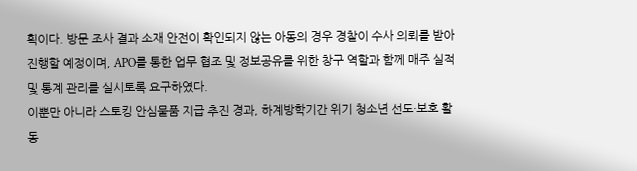획이다. 방문 조사 결과 소재 안전이 확인되지 않는 아동의 경우 경찰이 수사 의뢰를 받아 진행할 예정이며, APO를 통한 업무 협조 및 정보공유를 위한 창구 역할과 함께 매주 실적 및 통계 관리를 실시토록 요구하였다.
이뿐만 아니라 스토킹 안심물품 지급 추진 경과, 하계방학기간 위기 청소년 선도·보호 활동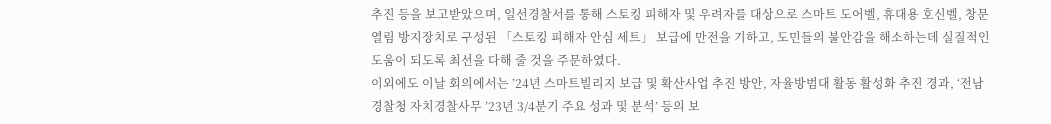추진 등을 보고받았으며, 일선경찰서를 통해 스토킹 피해자 및 우려자를 대상으로 스마트 도어벨, 휴대용 호신벨, 창문열림 방지장치로 구성된 「스토킹 피해자 안심 세트」 보급에 만전을 기하고, 도민들의 불안감을 해소하는데 실질적인 도움이 되도록 최선을 다해 줄 것을 주문하였다.
이외에도 이날 회의에서는 ’24년 스마트빌리지 보급 및 확산사업 추진 방안, 자율방범대 활동 활성화 추진 경과, ‘전남경찰청 자치경찰사무 ’23년 3/4분기 주요 성과 및 분석’ 등의 보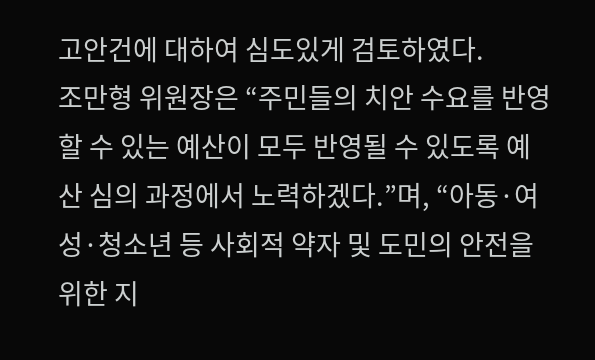고안건에 대하여 심도있게 검토하였다.
조만형 위원장은 “주민들의 치안 수요를 반영할 수 있는 예산이 모두 반영될 수 있도록 예산 심의 과정에서 노력하겠다.”며, “아동·여성·청소년 등 사회적 약자 및 도민의 안전을 위한 지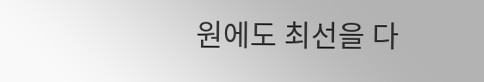원에도 최선을 다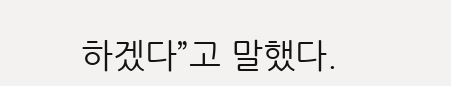하겠다”고 말했다.